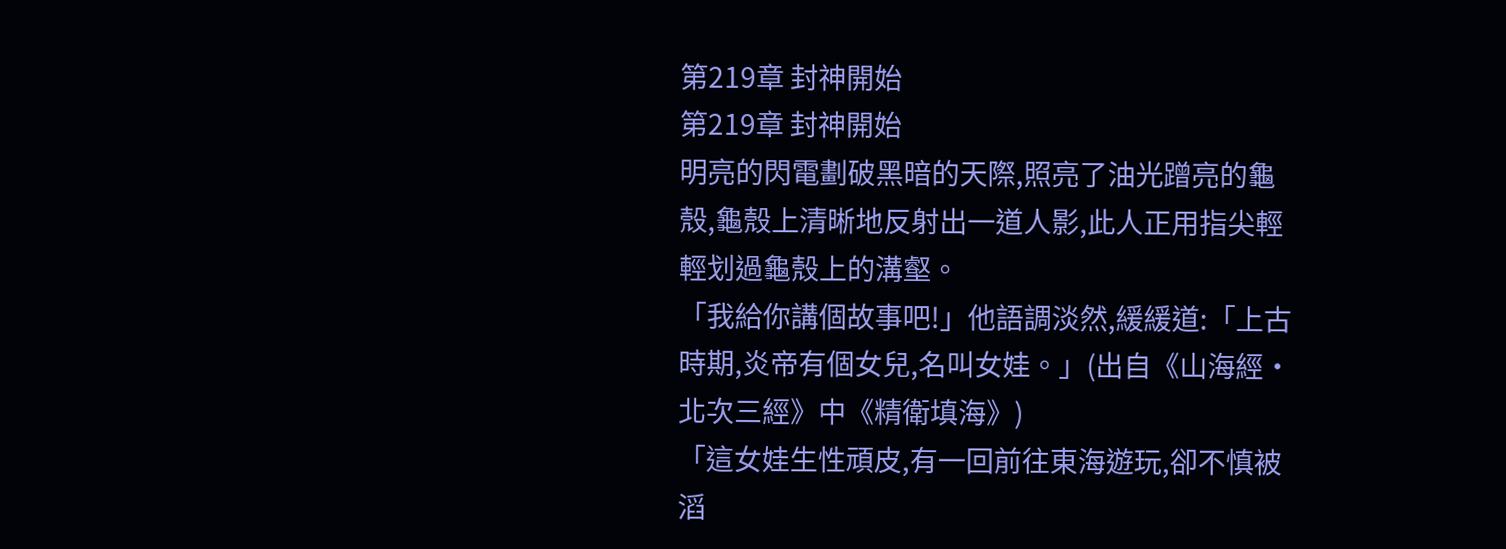第219章 封神開始
第219章 封神開始
明亮的閃電劃破黑暗的天際,照亮了油光蹭亮的龜殼,龜殼上清晰地反射出一道人影,此人正用指尖輕輕划過龜殼上的溝壑。
「我給你講個故事吧!」他語調淡然,緩緩道:「上古時期,炎帝有個女兒,名叫女娃。」(出自《山海經·北次三經》中《精衛填海》)
「這女娃生性頑皮,有一回前往東海遊玩,卻不慎被滔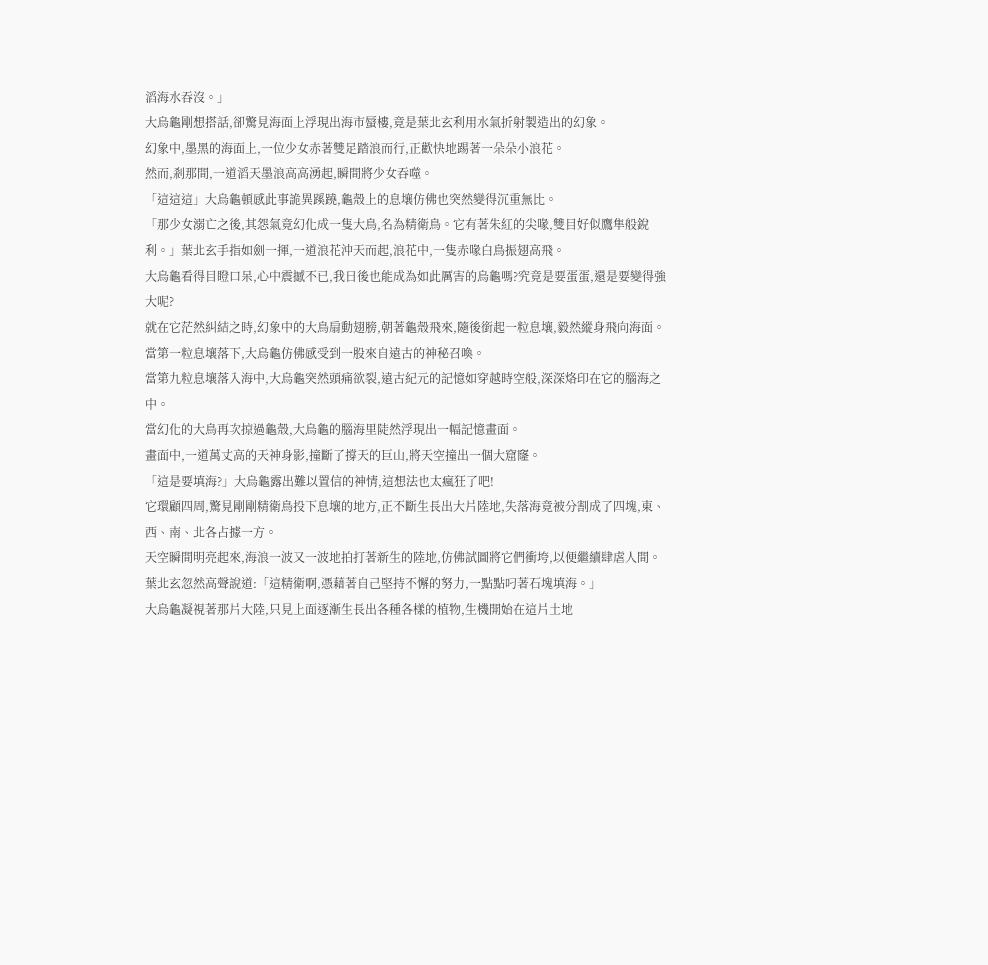滔海水吞沒。」
大烏龜剛想搭話,卻驚見海面上浮現出海市蜃樓,竟是葉北玄利用水氣折射製造出的幻象。
幻象中,墨黑的海面上,一位少女赤著雙足踏浪而行,正歡快地踢著一朵朵小浪花。
然而,剎那間,一道滔天墨浪高高湧起,瞬間將少女吞噬。
「這這這」大烏龜頓感此事詭異蹊蹺,龜殼上的息壤仿佛也突然變得沉重無比。
「那少女溺亡之後,其怨氣竟幻化成一隻大鳥,名為精衛鳥。它有著朱紅的尖喙,雙目好似鷹隼般銳利。」葉北玄手指如劍一揮,一道浪花沖天而起,浪花中,一隻赤喙白鳥振翅高飛。
大烏龜看得目瞪口呆,心中震撼不已,我日後也能成為如此厲害的烏龜嗎?究竟是要蛋蛋,還是要變得強大呢?
就在它茫然糾結之時,幻象中的大鳥扇動翅膀,朝著龜殼飛來,隨後銜起一粒息壤,毅然縱身飛向海面。
當第一粒息壤落下,大烏龜仿佛感受到一股來自遠古的神秘召喚。
當第九粒息壤落入海中,大烏龜突然頭痛欲裂,遠古紀元的記憶如穿越時空般,深深烙印在它的腦海之中。
當幻化的大鳥再次掠過龜殼,大烏龜的腦海里陡然浮現出一幅記憶畫面。
畫面中,一道萬丈高的天神身影,撞斷了撐天的巨山,將天空撞出一個大窟窿。
「這是要填海?」大烏龜露出難以置信的神情,這想法也太瘋狂了吧!
它環顧四周,驚見剛剛精衛鳥投下息壤的地方,正不斷生長出大片陸地,失落海竟被分割成了四塊,東、西、南、北各占據一方。
天空瞬間明亮起來,海浪一波又一波地拍打著新生的陸地,仿佛試圖將它們衝垮,以便繼續肆虐人間。
葉北玄忽然高聲說道:「這精衛啊,憑藉著自己堅持不懈的努力,一點點叼著石塊填海。」
大烏龜凝視著那片大陸,只見上面逐漸生長出各種各樣的植物,生機開始在這片土地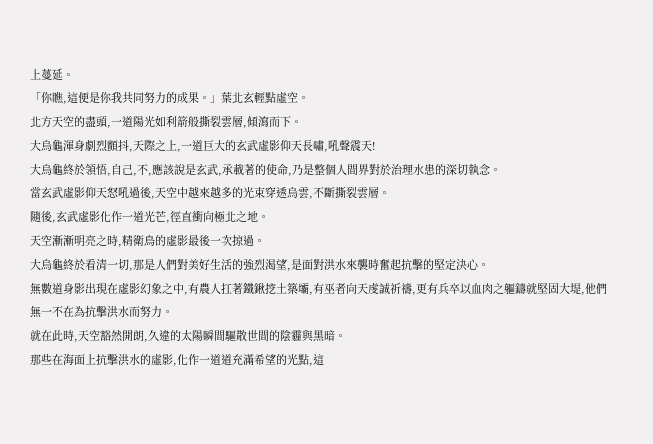上蔓延。
「你瞧,這便是你我共同努力的成果。」葉北玄輕點虛空。
北方天空的盡頭,一道陽光如利箭般撕裂雲層,傾瀉而下。
大烏龜渾身劇烈顫抖,天際之上,一道巨大的玄武虛影仰天長嘯,吼聲震天!
大烏龜終於領悟,自己,不,應該說是玄武,承載著的使命,乃是整個人間界對於治理水患的深切執念。
當玄武虛影仰天怒吼過後,天空中越來越多的光束穿透烏雲,不斷撕裂雲層。
隨後,玄武虛影化作一道光芒,徑直衝向極北之地。
天空漸漸明亮之時,精衛鳥的虛影最後一次掠過。
大烏龜終於看清一切,那是人們對美好生活的強烈渴望,是面對洪水來襲時奮起抗擊的堅定決心。
無數道身影出現在虛影幻象之中,有農人扛著鐵鍬挖土築壩,有巫者向天虔誠祈禱,更有兵卒以血肉之軀鑄就堅固大堤,他們無一不在為抗擊洪水而努力。
就在此時,天空豁然開朗,久違的太陽瞬間驅散世間的陰霾與黑暗。
那些在海面上抗擊洪水的虛影,化作一道道充滿希望的光點,這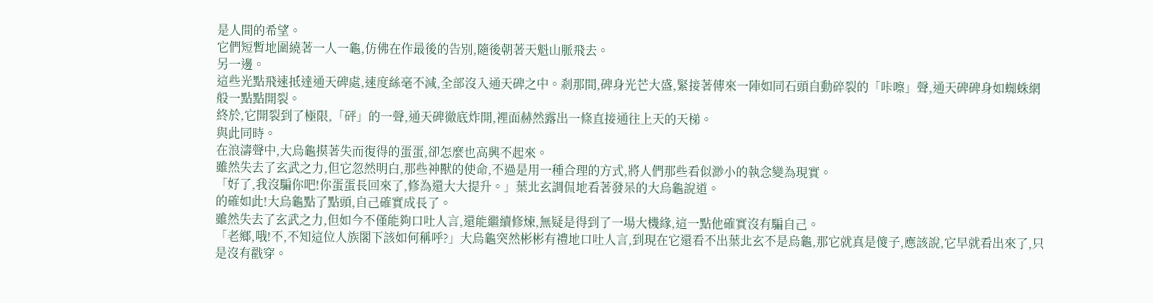是人間的希望。
它們短暫地圍繞著一人一龜,仿佛在作最後的告別,隨後朝著天魁山脈飛去。
另一邊。
這些光點飛速抵達通天碑處,速度絲毫不減,全部沒入通天碑之中。剎那間,碑身光芒大盛,緊接著傳來一陣如同石頭自動碎裂的「咔嚓」聲,通天碑碑身如蜘蛛網般一點點開裂。
終於,它開裂到了極限,「砰」的一聲,通天碑徹底炸開,裡面赫然露出一條直接通往上天的天梯。
與此同時。
在浪濤聲中,大烏龜摸著失而復得的蛋蛋,卻怎麼也高興不起來。
雖然失去了玄武之力,但它忽然明白,那些神獸的使命,不過是用一種合理的方式,將人們那些看似渺小的執念變為現實。
「好了,我沒騙你吧!你蛋蛋長回來了,修為還大大提升。」葉北玄調侃地看著發呆的大烏龜說道。
的確如此!大烏龜點了點頭,自己確實成長了。
雖然失去了玄武之力,但如今不僅能夠口吐人言,還能繼續修煉,無疑是得到了一場大機緣,這一點他確實沒有騙自己。
「老鄉,哦!不,不知這位人族閣下該如何稱呼?」大烏龜突然彬彬有禮地口吐人言,到現在它還看不出葉北玄不是烏龜,那它就真是傻子,應該說,它早就看出來了,只是沒有戳穿。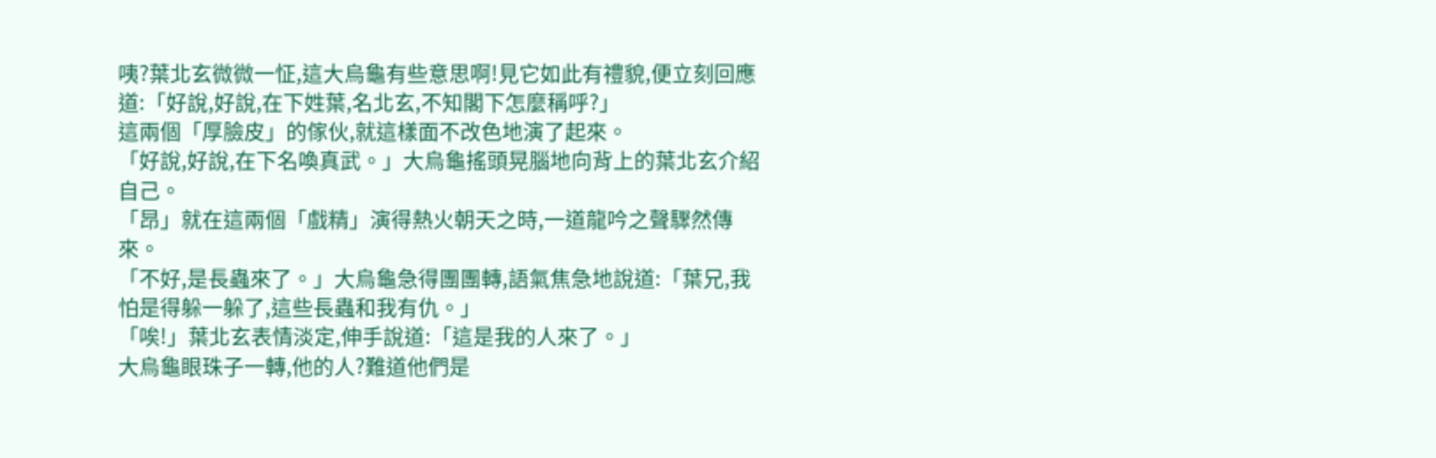咦?葉北玄微微一怔,這大烏龜有些意思啊!見它如此有禮貌,便立刻回應道:「好說,好說,在下姓葉,名北玄,不知閣下怎麼稱呼?」
這兩個「厚臉皮」的傢伙,就這樣面不改色地演了起來。
「好說,好說,在下名喚真武。」大烏龜搖頭晃腦地向背上的葉北玄介紹自己。
「昂」就在這兩個「戲精」演得熱火朝天之時,一道龍吟之聲驟然傳來。
「不好,是長蟲來了。」大烏龜急得團團轉,語氣焦急地說道:「葉兄,我怕是得躲一躲了,這些長蟲和我有仇。」
「唉!」葉北玄表情淡定,伸手說道:「這是我的人來了。」
大烏龜眼珠子一轉,他的人?難道他們是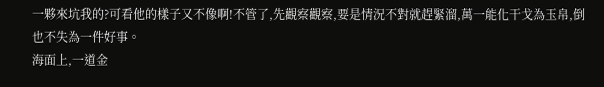一夥來坑我的?可看他的樣子又不像啊!不管了,先觀察觀察,要是情況不對就趕緊溜,萬一能化干戈為玉帛,倒也不失為一件好事。
海面上,一道金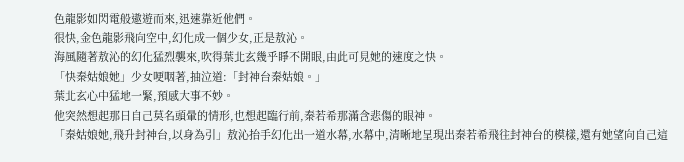色龍影如閃電般遨遊而來,迅速靠近他們。
很快,金色龍影飛向空中,幻化成一個少女,正是敖沁。
海風隨著敖沁的幻化猛烈襲來,吹得葉北玄幾乎睜不開眼,由此可見她的速度之快。
「快秦姑娘她」少女哽咽著,抽泣道:「封神台秦姑娘。」
葉北玄心中猛地一緊,預感大事不妙。
他突然想起那日自己莫名頭暈的情形,也想起臨行前,秦若希那滿含悲傷的眼神。
「秦姑娘她,飛升封神台,以身為引」敖沁抬手幻化出一道水幕,水幕中,清晰地呈現出秦若希飛往封神台的模樣,還有她望向自己這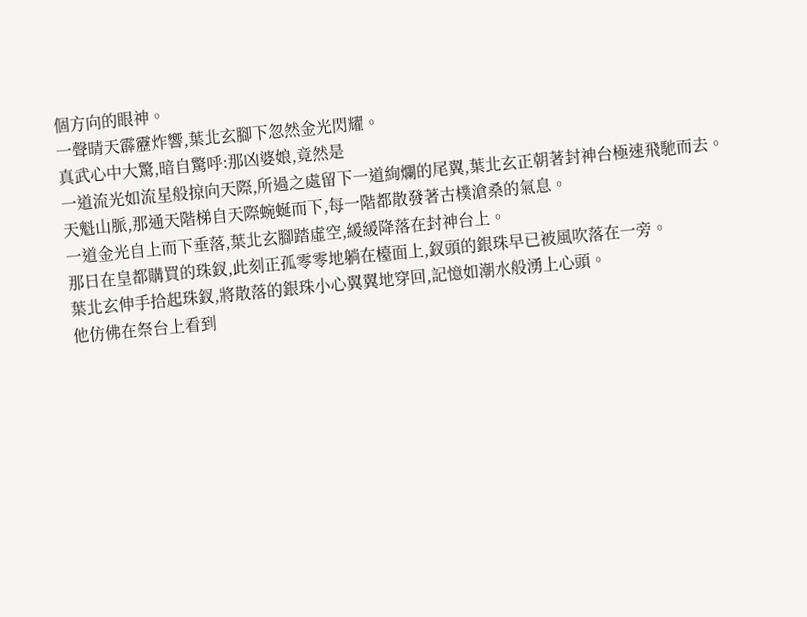個方向的眼神。
一聲晴天霹靂炸響,葉北玄腳下忽然金光閃耀。
真武心中大驚,暗自驚呼:那凶婆娘,竟然是
一道流光如流星般掠向天際,所過之處留下一道絢爛的尾翼,葉北玄正朝著封神台極速飛馳而去。
天魁山脈,那通天階梯自天際蜿蜒而下,每一階都散發著古樸滄桑的氣息。
一道金光自上而下垂落,葉北玄腳踏虛空,緩緩降落在封神台上。
那日在皇都購買的珠釵,此刻正孤零零地躺在檯面上,釵頭的銀珠早已被風吹落在一旁。
葉北玄伸手拾起珠釵,將散落的銀珠小心翼翼地穿回,記憶如潮水般湧上心頭。
他仿佛在祭台上看到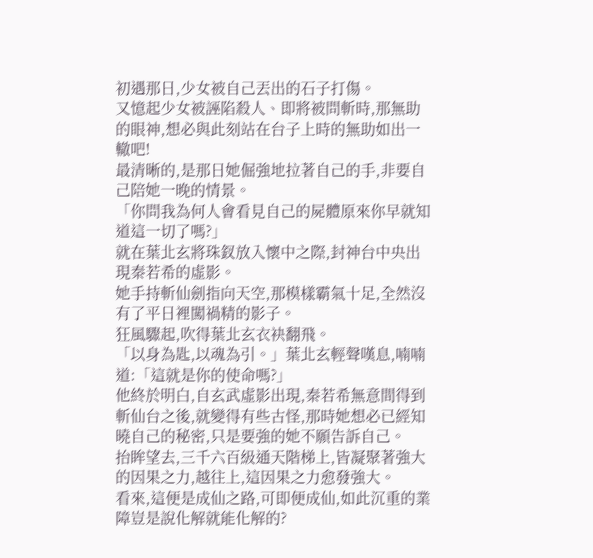初遇那日,少女被自己丟出的石子打傷。
又憶起少女被誣陷殺人、即將被問斬時,那無助的眼神,想必與此刻站在台子上時的無助如出一轍吧!
最清晰的,是那日她倔強地拉著自己的手,非要自己陪她一晚的情景。
「你問我為何人會看見自己的屍體原來你早就知道這一切了嗎?」
就在葉北玄將珠釵放入懷中之際,封神台中央出現秦若希的虛影。
她手持斬仙劍指向天空,那模樣霸氣十足,全然沒有了平日裡闖禍精的影子。
狂風驟起,吹得葉北玄衣袂翻飛。
「以身為匙,以魂為引。」葉北玄輕聲嘆息,喃喃道:「這就是你的使命嗎?」
他終於明白,自玄武虛影出現,秦若希無意間得到斬仙台之後,就變得有些古怪,那時她想必已經知曉自己的秘密,只是要強的她不願告訴自己。
抬眸望去,三千六百級通天階梯上,皆凝聚著強大的因果之力,越往上,這因果之力愈發強大。
看來,這便是成仙之路,可即便成仙,如此沉重的業障豈是說化解就能化解的?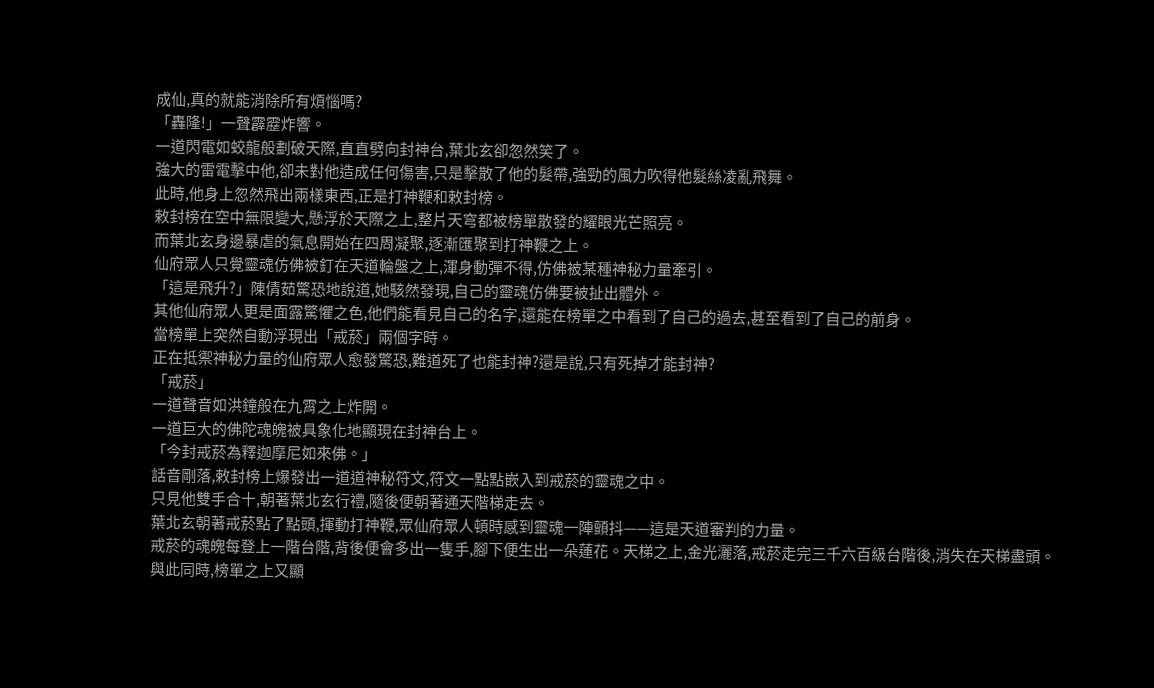成仙,真的就能消除所有煩惱嗎?
「轟隆!」一聲霹靂炸響。
一道閃電如蛟龍般劃破天際,直直劈向封神台,葉北玄卻忽然笑了。
強大的雷電擊中他,卻未對他造成任何傷害,只是擊散了他的髮帶,強勁的風力吹得他髮絲凌亂飛舞。
此時,他身上忽然飛出兩樣東西,正是打神鞭和敕封榜。
敕封榜在空中無限變大,懸浮於天際之上,整片天穹都被榜單散發的耀眼光芒照亮。
而葉北玄身邊暴虐的氣息開始在四周凝聚,逐漸匯聚到打神鞭之上。
仙府眾人只覺靈魂仿佛被釘在天道輪盤之上,渾身動彈不得,仿佛被某種神秘力量牽引。
「這是飛升?」陳倩茹驚恐地說道,她駭然發現,自己的靈魂仿佛要被扯出體外。
其他仙府眾人更是面露驚懼之色,他們能看見自己的名字,還能在榜單之中看到了自己的過去,甚至看到了自己的前身。
當榜單上突然自動浮現出「戒菸」兩個字時。
正在抵禦神秘力量的仙府眾人愈發驚恐,難道死了也能封神?還是說,只有死掉才能封神?
「戒菸」
一道聲音如洪鐘般在九霄之上炸開。
一道巨大的佛陀魂魄被具象化地顯現在封神台上。
「今封戒菸為釋迦摩尼如來佛。」
話音剛落,敕封榜上爆發出一道道神秘符文,符文一點點嵌入到戒菸的靈魂之中。
只見他雙手合十,朝著葉北玄行禮,隨後便朝著通天階梯走去。
葉北玄朝著戒菸點了點頭,揮動打神鞭,眾仙府眾人頓時感到靈魂一陣顫抖——這是天道審判的力量。
戒菸的魂魄每登上一階台階,背後便會多出一隻手,腳下便生出一朵蓮花。天梯之上,金光灑落,戒菸走完三千六百級台階後,消失在天梯盡頭。
與此同時,榜單之上又顯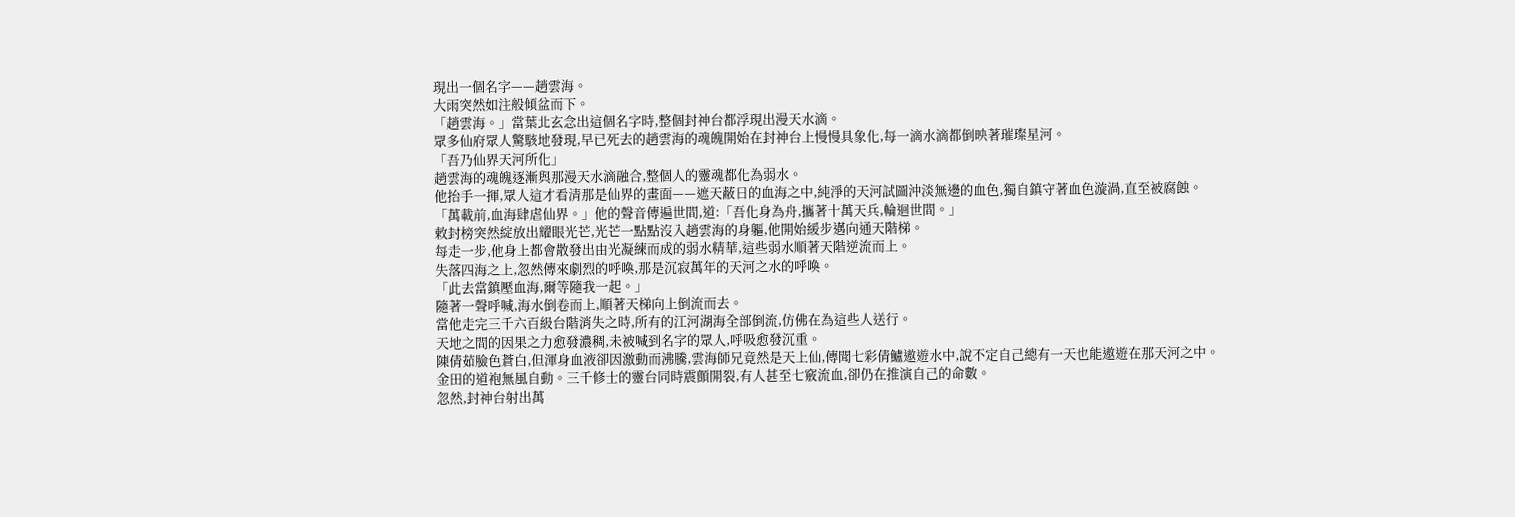現出一個名字——趙雲海。
大雨突然如注般傾盆而下。
「趙雲海。」當葉北玄念出這個名字時,整個封神台都浮現出漫天水滴。
眾多仙府眾人驚駭地發現,早已死去的趙雲海的魂魄開始在封神台上慢慢具象化,每一滴水滴都倒映著璀璨星河。
「吾乃仙界天河所化」
趙雲海的魂魄逐漸與那漫天水滴融合,整個人的靈魂都化為弱水。
他抬手一揮,眾人這才看清那是仙界的畫面——遮天蔽日的血海之中,純淨的天河試圖沖淡無邊的血色,獨自鎮守著血色漩渦,直至被腐蝕。
「萬載前,血海肆虐仙界。」他的聲音傳遍世間,道:「吾化身為舟,攜著十萬天兵,輪迴世間。」
敕封榜突然綻放出耀眼光芒,光芒一點點沒入趙雲海的身軀,他開始緩步邁向通天階梯。
每走一步,他身上都會散發出由光凝練而成的弱水精華,這些弱水順著天階逆流而上。
失落四海之上,忽然傳來劇烈的呼喚,那是沉寂萬年的天河之水的呼喚。
「此去當鎮壓血海,爾等隨我一起。」
隨著一聲呼喊,海水倒卷而上,順著天梯向上倒流而去。
當他走完三千六百級台階消失之時,所有的江河湖海全部倒流,仿佛在為這些人送行。
天地之間的因果之力愈發濃稠,未被喊到名字的眾人,呼吸愈發沉重。
陳倩茹臉色蒼白,但渾身血液卻因激動而沸騰,雲海師兄竟然是天上仙,傳聞七彩倩鱸遨遊水中,說不定自己總有一天也能遨遊在那天河之中。
金田的道袍無風自動。三千修士的靈台同時震顫開裂,有人甚至七竅流血,卻仍在推演自己的命數。
忽然,封神台射出萬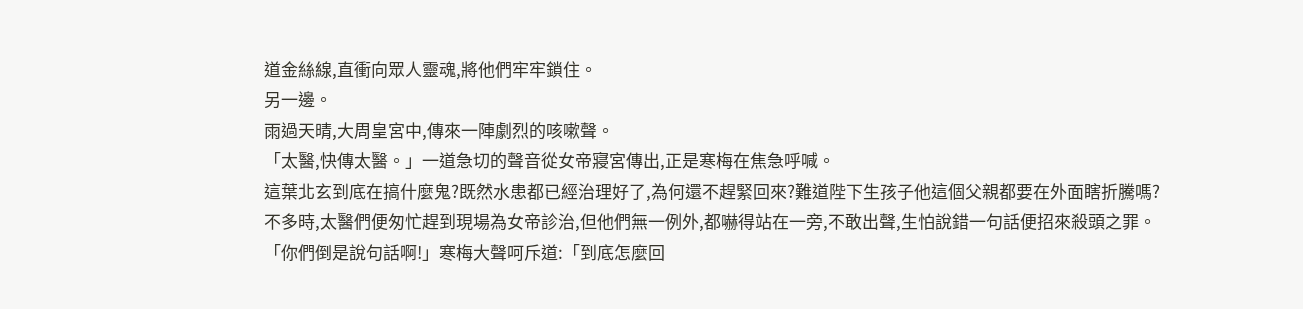道金絲線,直衝向眾人靈魂,將他們牢牢鎖住。
另一邊。
雨過天晴,大周皇宮中,傳來一陣劇烈的咳嗽聲。
「太醫,快傳太醫。」一道急切的聲音從女帝寢宮傳出,正是寒梅在焦急呼喊。
這葉北玄到底在搞什麼鬼?既然水患都已經治理好了,為何還不趕緊回來?難道陛下生孩子他這個父親都要在外面瞎折騰嗎?
不多時,太醫們便匆忙趕到現場為女帝診治,但他們無一例外,都嚇得站在一旁,不敢出聲,生怕說錯一句話便招來殺頭之罪。
「你們倒是說句話啊!」寒梅大聲呵斥道:「到底怎麼回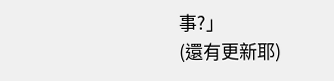事?」
(還有更新耶)